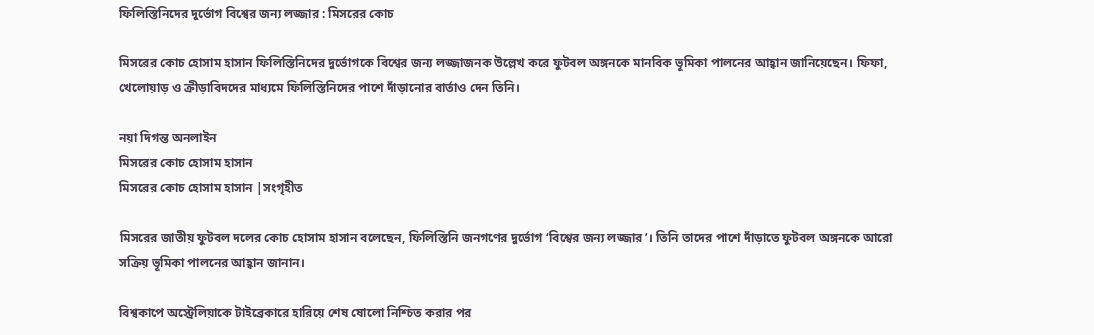ফিলিস্তিনিদের দুর্ভোগ বিশ্বের জন্য লজ্জার : মিসরের কোচ

মিসরের কোচ হোসাম হাসান ফিলিস্তিনিদের দুর্ভোগকে বিশ্বের জন্য লজ্জাজনক উল্লেখ করে ফুটবল অঙ্গনকে মানবিক ভূমিকা পালনের আহ্বান জানিয়েছেন। ফিফা, খেলোয়াড় ও ক্রীড়াবিদদের মাধ্যমে ফিলিস্তিনিদের পাশে দাঁড়ানোর বার্তাও দেন তিনি।

নয়া দিগন্ত অনলাইন
মিসরের কোচ হোসাম হাসান
মিসরের কোচ হোসাম হাসান |সংগৃহীত

মিসরের জাতীয় ফুটবল দলের কোচ হোসাম হাসান বলেছেন, ফিলিস্তিনি জনগণের দুর্ভোগ ‘বিশ্বের জন্য লজ্জার’। তিনি তাদের পাশে দাঁড়াতে ফুটবল অঙ্গনকে আরো সক্রিয় ভূমিকা পালনের আহ্বান জানান।

বিশ্বকাপে অস্ট্রেলিয়াকে টাইব্রেকারে হারিয়ে শেষ ষোলো নিশ্চিত করার পর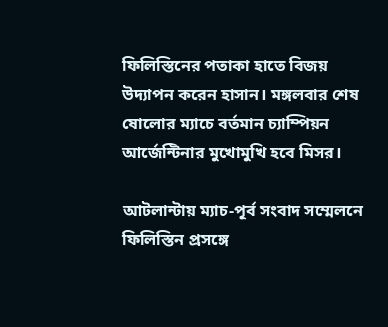ফিলিস্তিনের পতাকা হাতে বিজয় উদ্যাপন করেন হাসান। মঙ্গলবার শেষ ষোলোর ম্যাচে বর্তমান চ্যাম্পিয়ন আর্জেন্টিনার মুখোমুখি হবে মিসর।

আটলান্টায় ম্যাচ-পূর্ব সংবাদ সম্মেলনে ফিলিস্তিন প্রসঙ্গে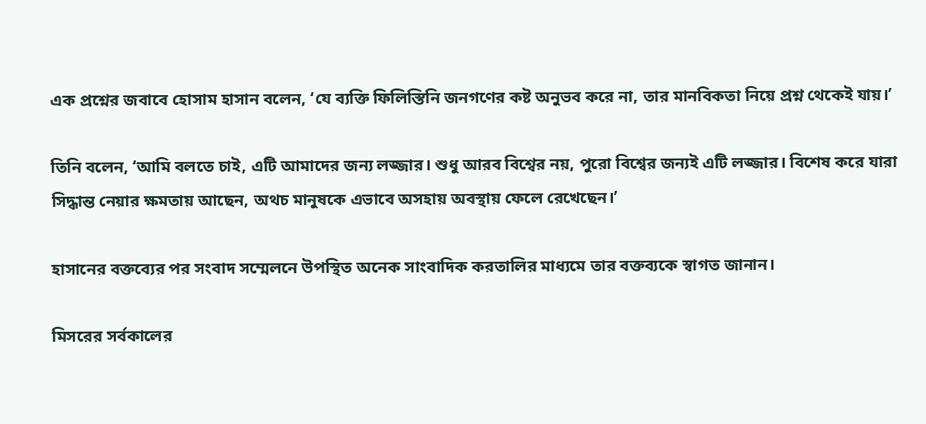এক প্রশ্নের জবাবে হোসাম হাসান বলেন, ‘যে ব্যক্তি ফিলিস্তিনি জনগণের কষ্ট অনুভব করে না, তার মানবিকতা নিয়ে প্রশ্ন থেকেই যায়।’

তিনি বলেন, ‘আমি বলতে চাই, এটি আমাদের জন্য লজ্জার। শুধু আরব বিশ্বের নয়, পুরো বিশ্বের জন্যই এটি লজ্জার। বিশেষ করে যারা সিদ্ধান্ত নেয়ার ক্ষমতায় আছেন, অথচ মানুষকে এভাবে অসহায় অবস্থায় ফেলে রেখেছেন।’

হাসানের বক্তব্যের পর সংবাদ সম্মেলনে উপস্থিত অনেক সাংবাদিক করতালির মাধ্যমে তার বক্তব্যকে স্বাগত জানান।

মিসরের সর্বকালের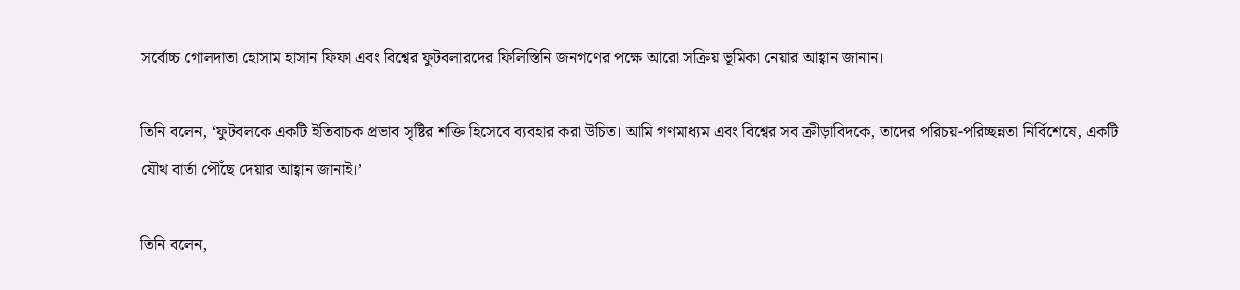সর্বোচ্চ গোলদাতা হোসাম হাসান ফিফা এবং বিশ্বের ফুটবলারদের ফিলিস্তিনি জনগণের পক্ষে আরো সক্রিয় ভূমিকা নেয়ার আহ্বান জানান।

তিনি বলেন, ‘ফুটবলকে একটি ইতিবাচক প্রভাব সৃষ্টির শক্তি হিসেবে ব্যবহার করা উচিত। আমি গণমাধ্যম এবং বিশ্বের সব ক্রীড়াবিদকে, তাদের পরিচয়-পরিচ্ছন্নতা নির্বিশেষে, একটি যৌথ বার্তা পৌঁছে দেয়ার আহ্বান জানাই।’

তিনি বলেন,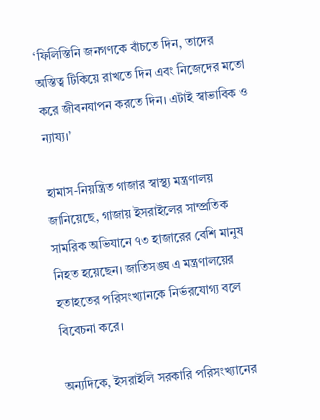‘ফিলিস্তিনি জনগণকে বাঁচতে দিন, তাদের অস্তিত্ব টিকিয়ে রাখতে দিন এবং নিজেদের মতো করে জীবনযাপন করতে দিন। এটাই স্বাভাবিক ও ন্যায্য।’

হামাস-নিয়ন্ত্রিত গাজার স্বাস্থ্য মন্ত্রণালয় জানিয়েছে, গাজায় ইসরাইলের সাম্প্রতিক সামরিক অভিযানে ৭৩ হাজারের বেশি মানুষ নিহত হয়েছেন। জাতিসঙ্ঘ এ মন্ত্রণালয়ের হতাহতের পরিসংখ্যানকে নির্ভরযোগ্য বলে বিবেচনা করে।

অন্যদিকে, ইসরাইলি সরকারি পরিসংখ্যানের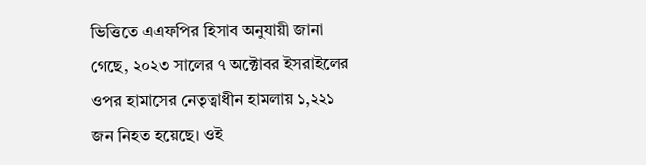ভিত্তিতে এএফপির হিসাব অনুযায়ী জানা গেছে, ২০২৩ সালের ৭ অক্টোবর ইসরাইলের ওপর হামাসের নেতৃত্বাধীন হামলায় ১,২২১ জন নিহত হয়েছে। ওই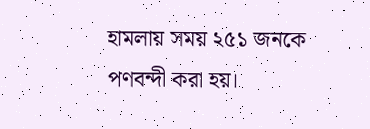হামলায় সময় ২৫১ জনকে পণবন্দী করা হয়।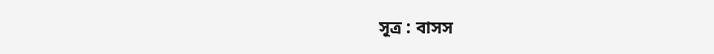সূত্র : বাসস